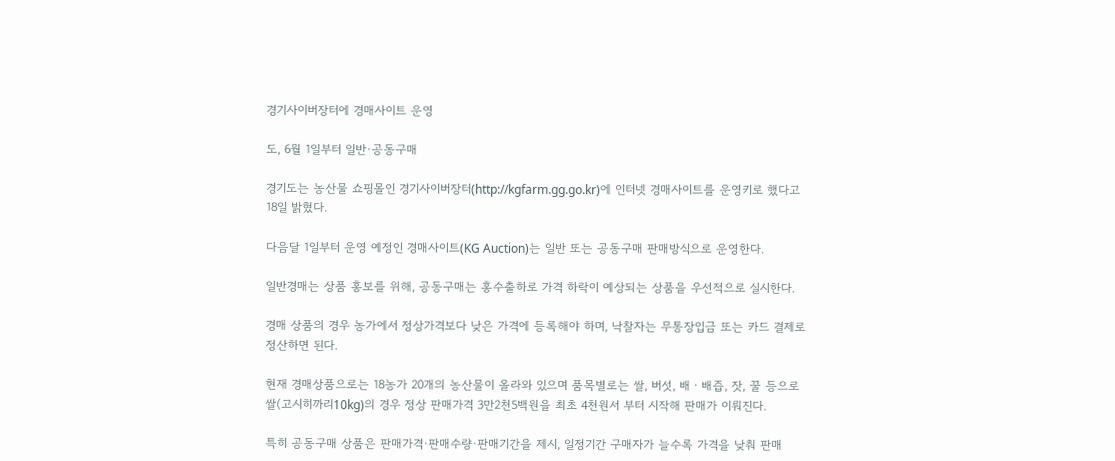경기사이버장터에 경매사이트 운영

도, 6월 1일부터 일반·공동구매

경기도는 농산물 쇼핑몰인 경기사이버장터(http://kgfarm.gg.go.kr)에 인터넷 경매사이트를 운영키로 했다고 18일 밝혔다.

다음달 1일부터 운영 예정인 경매사이트(KG Auction)는 일반 또는 공동구매 판매방식으로 운영한다.

일반경매는 상품 홍보를 위해, 공동구매는 홍수출하로 가격 하락이 예상되는 상품을 우선적으로 실시한다.

경매 상품의 경우 농가에서 정상가격보다 낮은 가격에 등록해야 하며, 낙찰자는 무통장입금 또는 카드 결제로 정산하면 된다.

현재 경매상품으로는 18농가 20개의 농산물이 올라와 있으며 품목별로는 쌀, 버섯, 배ㆍ배즙, 잣, 꿀 등으로 쌀(고시히까리10kg)의 경우 정상 판매가격 3만2천5백원을 최초 4천원서 부터 시작해 판매가 이뤄진다.

특히 공동구매 상품은 판매가격·판매수량·판매기간을 제시, 일정기간 구매자가 늘수록 가격을 낮춰 판매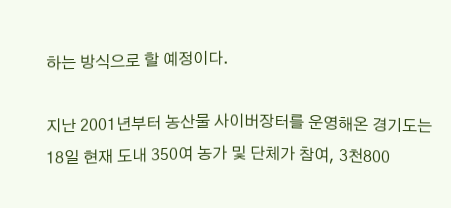하는 방식으로 할 예정이다.

지난 2001년부터 농산물 사이버장터를 운영해온 경기도는 18일 현재 도내 350여 농가 및 단체가 참여, 3천800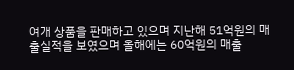여개 상품을 판매하고 있으며 지난해 51억원의 매출실적을 보였으며 올해에는 60억원의 매출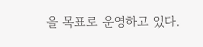을 목표로 운영하고 있다.